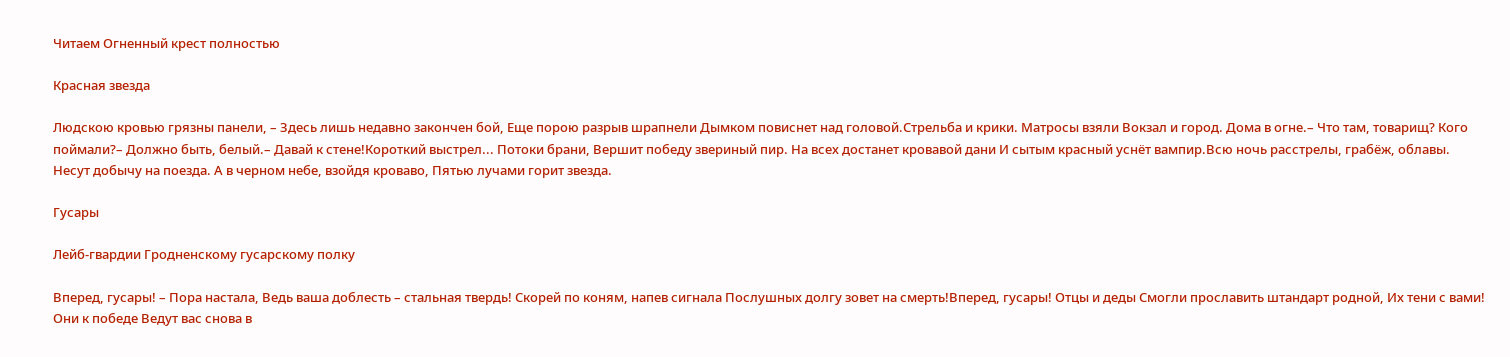Читаем Огненный крест полностью

Красная звезда

Людскою кровью грязны панели, – Здесь лишь недавно закончен бой, Еще порою разрыв шрапнели Дымком повиснет над головой.Стрельба и крики. Матросы взяли Вокзал и город. Дома в огне.– Что там, товарищ? Кого поймали?– Должно быть, белый.– Давай к стене!Короткий выстрел... Потоки брани, Вершит победу звериный пир. На всех достанет кровавой дани И сытым красный уснёт вампир.Всю ночь расстрелы, грабёж, облавы. Несут добычу на поезда. А в черном небе, взойдя кроваво, Пятью лучами горит звезда.

Гусары

Лейб-гвардии Гродненскому гусарскому полку

Вперед, гусары! – Пора настала, Ведь ваша доблесть – стальная твердь! Скорей по коням, напев сигнала Послушных долгу зовет на смерть!Вперед, гусары! Отцы и деды Смогли прославить штандарт родной, Их тени с вами! Они к победе Ведут вас снова в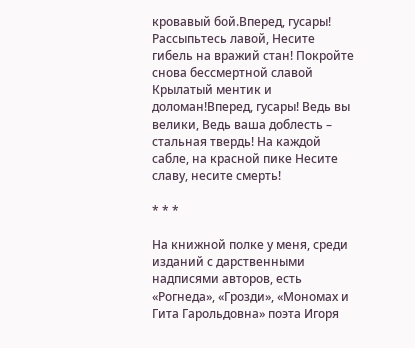кровавый бой.Вперед, гусары! Рассыпьтесь лавой, Несите гибель на вражий стан! Покройте снова бессмертной славой Крылатый ментик и доломан!Вперед, гусары! Ведь вы велики, Ведь ваша доблесть – стальная твердь! На каждой сабле, на красной пике Несите славу, несите смерть!

* * *

На книжной полке у меня, среди изданий с дарственными надписями авторов, есть «Рогнеда», «Грозди», «Мономах и Гита Гарольдовна» поэта Игоря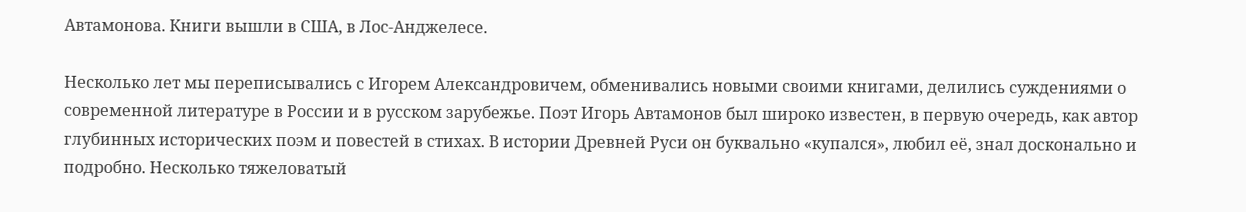Автамонова. Книги вышли в США, в Лос-Анджелесе.

Несколько лет мы переписывались с Игорем Александровичем, обменивались новыми своими книгами, делились суждениями о современной литературе в России и в русском зарубежье. Поэт Игорь Автамонов был широко известен, в первую очередь, как автор глубинных исторических поэм и повестей в стихах. В истории Древней Руси он буквально «купался», любил её, знал досконально и подробно. Несколько тяжеловатый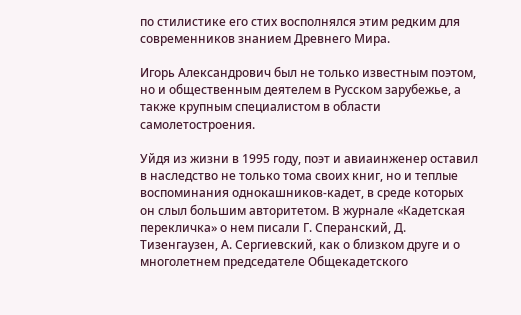по стилистике его стих восполнялся этим редким для современников знанием Древнего Мира.

Игорь Александрович был не только известным поэтом, но и общественным деятелем в Русском зарубежье, а также крупным специалистом в области самолетостроения.

Уйдя из жизни в 1995 году, поэт и авиаинженер оставил в наследство не только тома своих книг, но и теплые воспоминания однокашников-кадет, в среде которых он слыл большим авторитетом. В журнале «Кадетская перекличка» о нем писали Г. Сперанский, Д. Тизенгаузен, А. Сергиевский, как о близком друге и о многолетнем председателе Общекадетского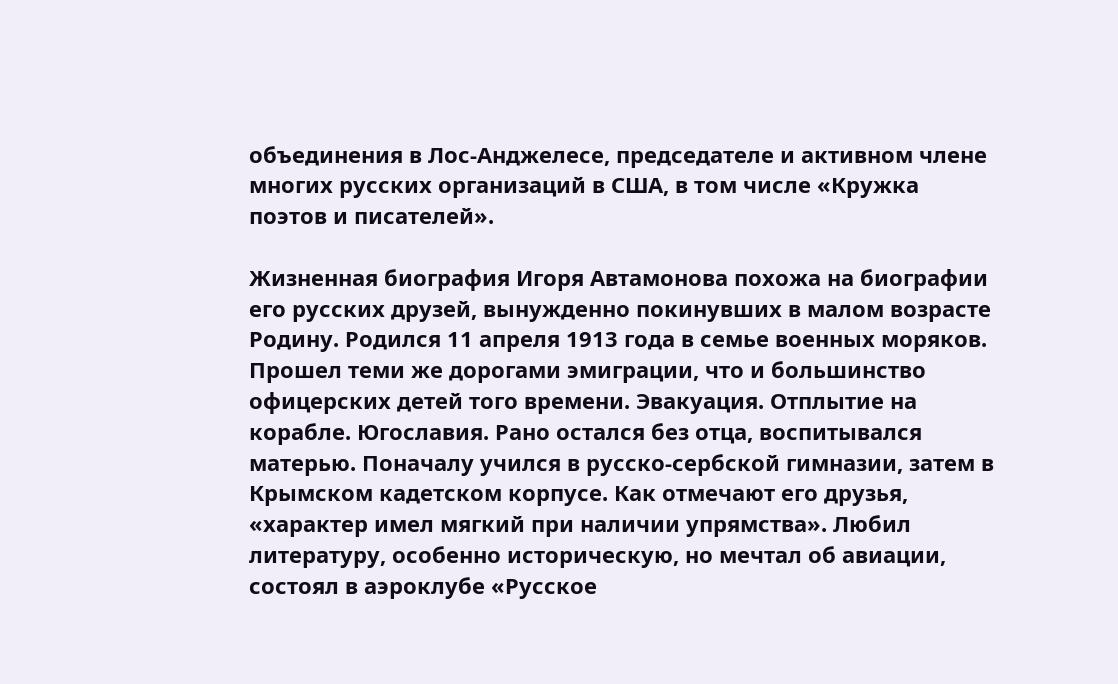объединения в Лос-Анджелесе, председателе и активном члене многих русских организаций в США, в том числе «Кружка поэтов и писателей».

Жизненная биография Игоря Автамонова похожа на биографии его русских друзей, вынужденно покинувших в малом возрасте Родину. Родился 11 апреля 1913 года в семье военных моряков. Прошел теми же дорогами эмиграции, что и большинство офицерских детей того времени. Эвакуация. Отплытие на корабле. Югославия. Рано остался без отца, воспитывался матерью. Поначалу учился в русско-сербской гимназии, затем в Крымском кадетском корпусе. Как отмечают его друзья, «характер имел мягкий при наличии упрямства». Любил литературу, особенно историческую, но мечтал об авиации, состоял в аэроклубе «Русское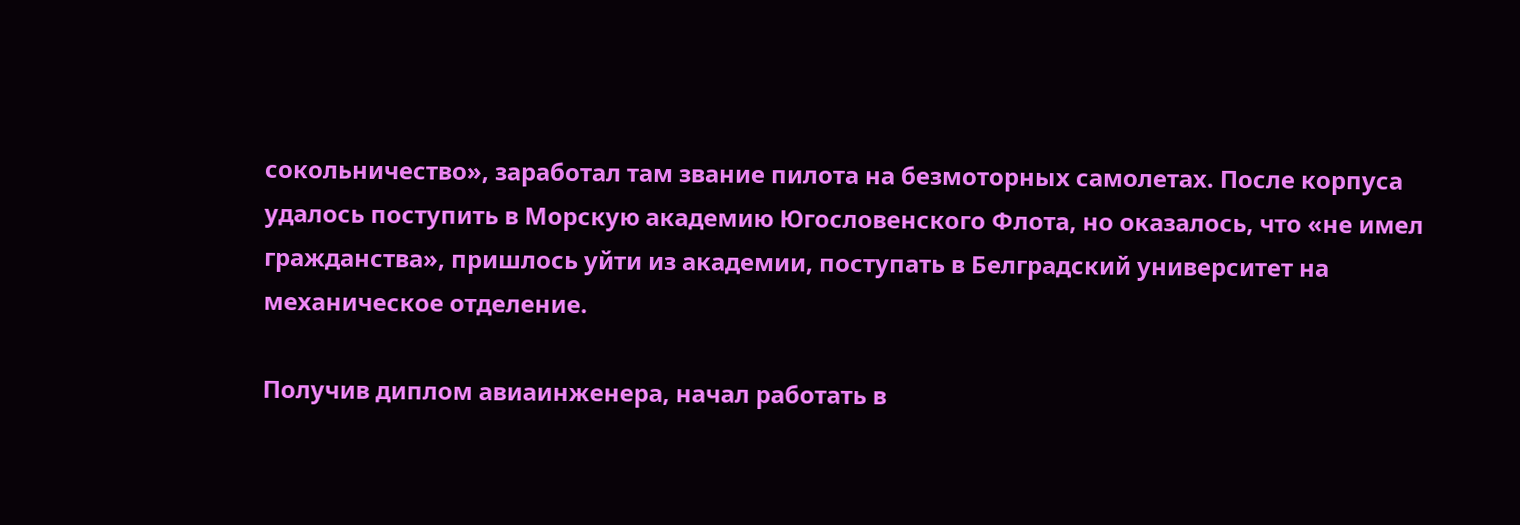сокольничество», заработал там звание пилота на безмоторных самолетах. После корпуса удалось поступить в Морскую академию Югословенского Флота, но оказалось, что «не имел гражданства», пришлось уйти из академии, поступать в Белградский университет на механическое отделение.

Получив диплом авиаинженера, начал работать в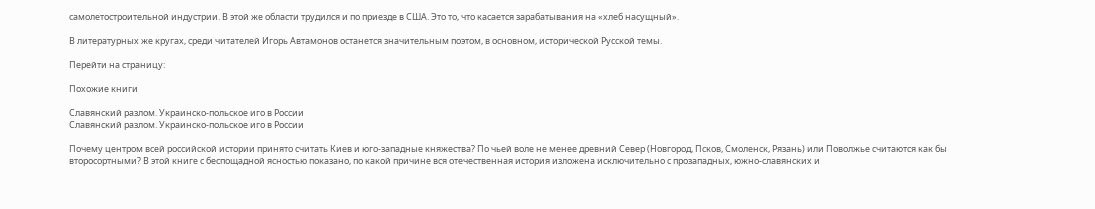самолетостроительной индустрии. В этой же области трудился и по приезде в США. Это то, что касается зарабатывания на «хлеб насущный».

В литературных же кругах, среди читателей Игорь Автамонов останется значительным поэтом, в основном, исторической Русской темы.

Перейти на страницу:

Похожие книги

Славянский разлом. Украинско-польское иго в России
Славянский разлом. Украинско-польское иго в России

Почему центром всей российской истории принято считать Киев и юго-западные княжества? По чьей воле не менее древний Север (Новгород, Псков, Смоленск, Рязань) или Поволжье считаются как бы второсортными? В этой книге с беспощадной ясностью показано, по какой причине вся отечественная история изложена исключительно с прозападных, южно-славянских и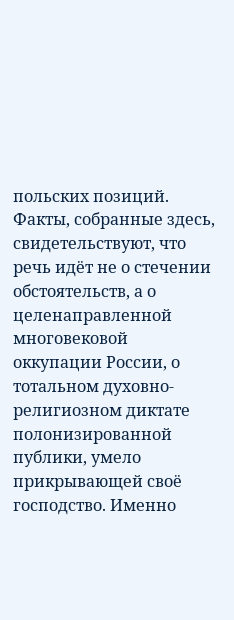польских позиций. Факты, собранные здесь, свидетельствуют, что речь идёт не о стечении обстоятельств, а о целенаправленной многовековой оккупации России, о тотальном духовно-религиозном диктате полонизированной публики, умело прикрывающей своё господство. Именно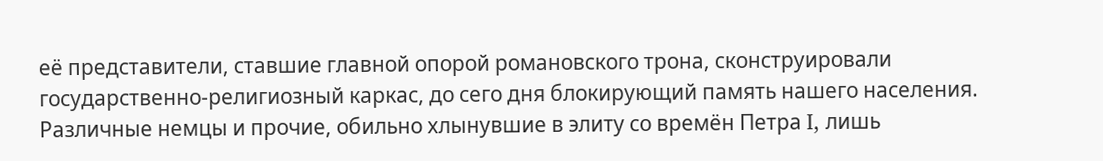её представители, ставшие главной опорой романовского трона, сконструировали государственно-религиозный каркас, до сего дня блокирующий память нашего населения. Различные немцы и прочие, обильно хлынувшие в элиту со времён Петра I, лишь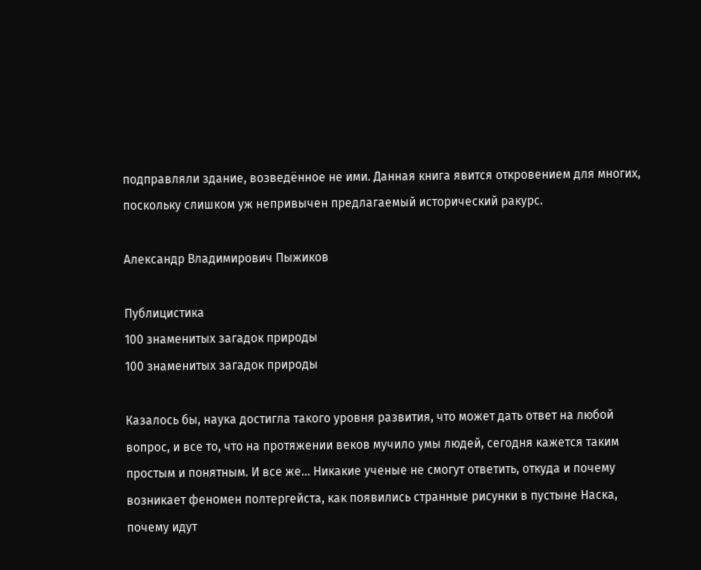подправляли здание, возведённое не ими. Данная книга явится откровением для многих, поскольку слишком уж непривычен предлагаемый исторический ракурс.

Александр Владимирович Пыжиков

Публицистика
100 знаменитых загадок природы
100 знаменитых загадок природы

Казалось бы, наука достигла такого уровня развития, что может дать ответ на любой вопрос, и все то, что на протяжении веков мучило умы людей, сегодня кажется таким простым и понятным. И все же… Никакие ученые не смогут ответить, откуда и почему возникает феномен полтергейста, как появились странные рисунки в пустыне Наска, почему идут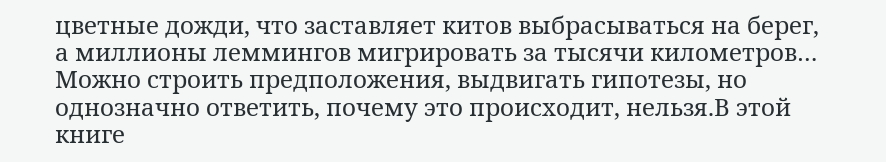цветные дожди, что заставляет китов выбрасываться на берег, а миллионы леммингов мигрировать за тысячи километров… Можно строить предположения, выдвигать гипотезы, но однозначно ответить, почему это происходит, нельзя.В этой книге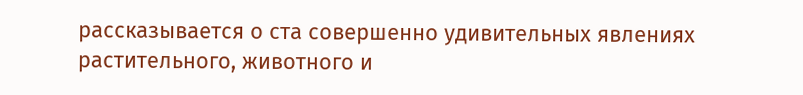рассказывается о ста совершенно удивительных явлениях растительного, животного и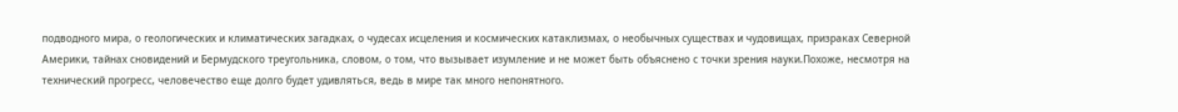подводного мира, о геологических и климатических загадках, о чудесах исцеления и космических катаклизмах, о необычных существах и чудовищах, призраках Северной Америки, тайнах сновидений и Бермудского треугольника, словом, о том, что вызывает изумление и не может быть объяснено с точки зрения науки.Похоже, несмотря на технический прогресс, человечество еще долго будет удивляться, ведь в мире так много непонятного.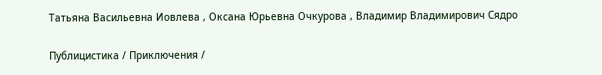Татьяна Васильевна Иовлева , Оксана Юрьевна Очкурова , Владимир Владимирович Сядро

Публицистика / Приключения /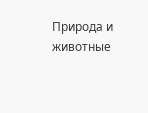Природа и животные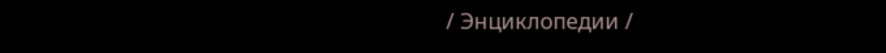/ Энциклопедии /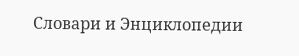Словари и Энциклопедии